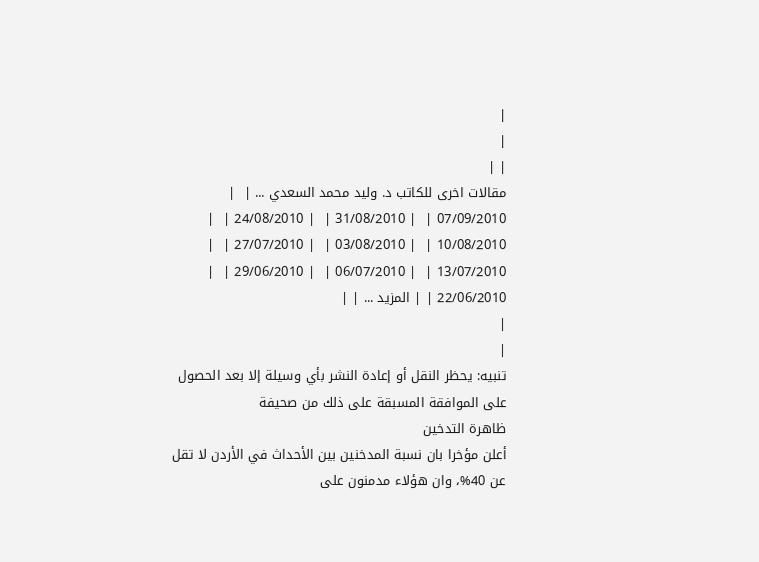|
|
| |
مقالات اخرى للكاتب د. وليد محمد السعدي ... |  | 07/09/2010 |  | 31/08/2010 |  | 24/08/2010 |  | 10/08/2010 |  | 03/08/2010 |  | 27/07/2010 |  | 13/07/2010 |  | 06/07/2010 |  | 29/06/2010 |  | 22/06/2010 | | المزيد ... | |
|
|
تنبيه: يحظر النقل أو إعادة النشر بأي وسيلة إلا بعد الحصول على الموافقة المسبقة على ذلك من صحيفة
ظاهرة التدخين
أعلن مؤخرا بان نسبة المدخنين بين الأحداث في الأردن لا تقل عن 40%، وان هؤلاء مدمنون على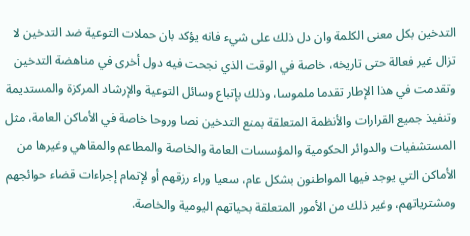التدخين بكل معنى الكلمة وان دل ذلك على شيء فانه يؤكد بان حملات التوعية ضد التدخين لا تزال غير فعالة حتى تاريخه، خاصة في الوقت الذي نجحت فيه دول أخرى في مناهضة التدخين وتقدمت في هذا الإطار تقدما ملموسا، وذلك بإتباع وسائل التوعية والإرشاد المركزة والمستديمة وتنفيذ جميع القرارات والأنظمة المتعلقة بمنع التدخين نصا وروحا خاصة في الأماكن العامة، مثل المستشفيات والدوائر الحكومية والمؤسسات العامة والخاصة والمطاعم والمقاهي وغيرها من الأماكن التي يوجد فيها المواطنون بشكل عام، سعيا وراء رزقهم أو لإتمام إجراءات قضاء حوائجهم ومشترياتهم، وغير ذلك من الأمور المتعلقة بحياتهم اليومية والخاصة.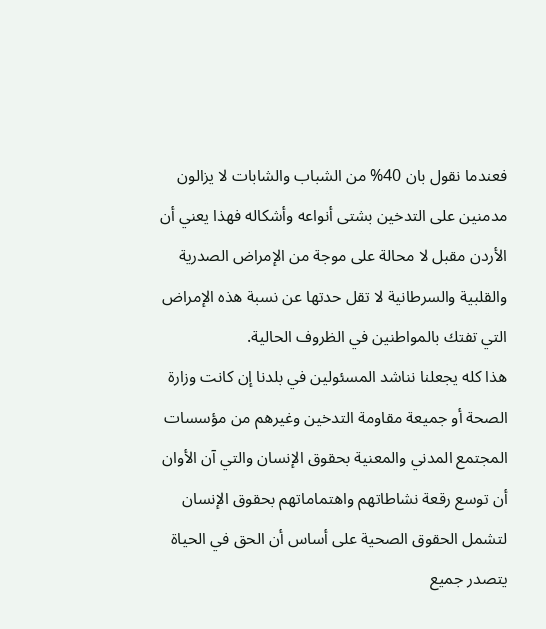فعندما نقول بان 40% من الشباب والشابات لا يزالون مدمنين على التدخين بشتى أنواعه وأشكاله فهذا يعني أن الأردن مقبل لا محالة على موجة من الإمراض الصدرية والقلبية والسرطانية لا تقل حدتها عن نسبة هذه الإمراض التي تفتك بالمواطنين في الظروف الحالية.
هذا كله يجعلنا نناشد المسئولين في بلدنا إن كانت وزارة الصحة أو جميعة مقاومة التدخين وغيرهم من مؤسسات المجتمع المدني والمعنية بحقوق الإنسان والتي آن الأوان أن توسع رقعة نشاطاتهم واهتماماتهم بحقوق الإنسان لتشمل الحقوق الصحية على أساس أن الحق في الحياة يتصدر جميع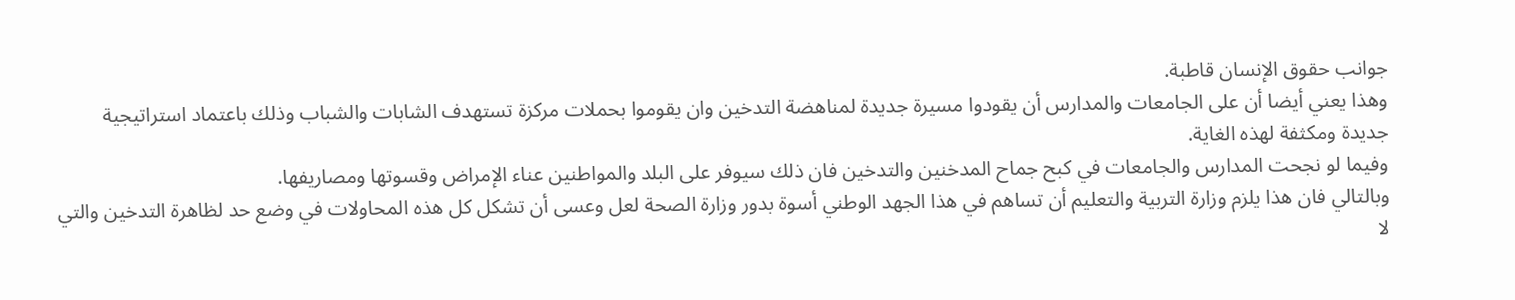جوانب حقوق الإنسان قاطبة.
وهذا يعني أيضا أن على الجامعات والمدارس أن يقودوا مسيرة جديدة لمناهضة التدخين وان يقوموا بحملات مركزة تستهدف الشابات والشباب وذلك باعتماد استراتيجية جديدة ومكثفة لهذه الغاية.
وفيما لو نجحت المدارس والجامعات في كبح جماح المدخنين والتدخين فان ذلك سيوفر على البلد والمواطنين عناء الإمراض وقسوتها ومصاريفها.
وبالتالي فان هذا يلزم وزارة التربية والتعليم أن تساهم في هذا الجهد الوطني أسوة بدور وزارة الصحة لعل وعسى أن تشكل كل هذه المحاولات في وضع حد لظاهرة التدخين والتي لا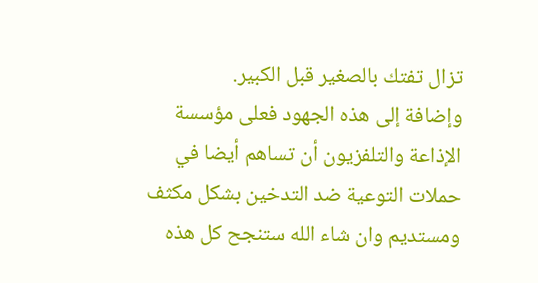تزال تفتك بالصغير قبل الكبير.
وإضافة إلى هذه الجهود فعلى مؤسسة الإذاعة والتلفزيون أن تساهم أيضا في حملات التوعية ضد التدخين بشكل مكثف ومستديم وان شاء الله ستنجح كل هذه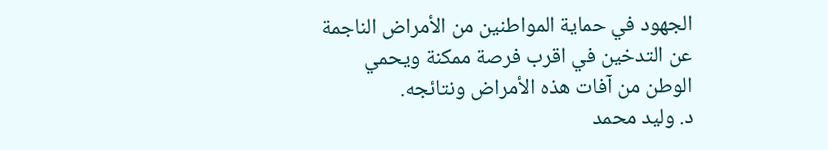الجهود في حماية المواطنين من الأمراض الناجمة عن التدخين في اقرب فرصة ممكنة ويحمي الوطن من آفات هذه الأمراض ونتائجه.
د. وليد محمد